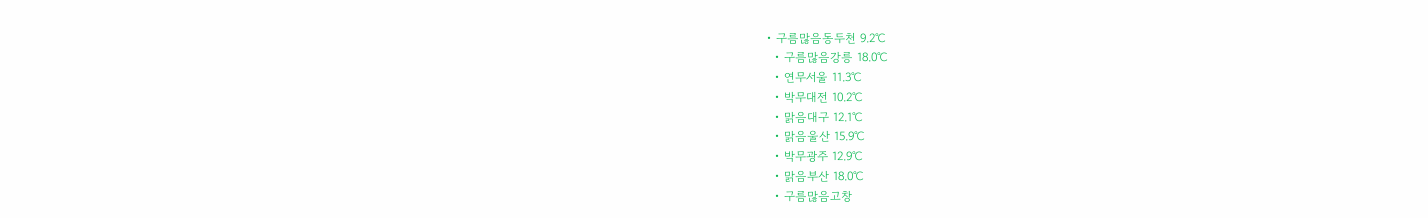• 구름많음동두천 9.2℃
  • 구름많음강릉 18.0℃
  • 연무서울 11.3℃
  • 박무대전 10.2℃
  • 맑음대구 12.1℃
  • 맑음울산 15.9℃
  • 박무광주 12.9℃
  • 맑음부산 18.0℃
  • 구름많음고창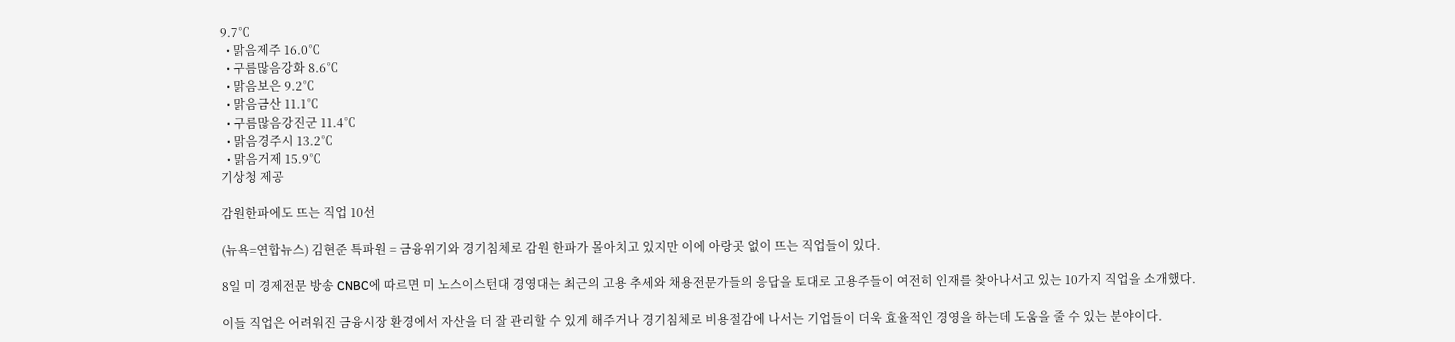9.7℃
  • 맑음제주 16.0℃
  • 구름많음강화 8.6℃
  • 맑음보은 9.2℃
  • 맑음금산 11.1℃
  • 구름많음강진군 11.4℃
  • 맑음경주시 13.2℃
  • 맑음거제 15.9℃
기상청 제공

감원한파에도 뜨는 직업 10선

(뉴욕=연합뉴스) 김현준 특파원 = 금융위기와 경기침체로 감원 한파가 몰아치고 있지만 이에 아랑곳 없이 뜨는 직업들이 있다.

8일 미 경제전문 방송 CNBC에 따르면 미 노스이스턴대 경영대는 최근의 고용 추세와 채용전문가들의 응답을 토대로 고용주들이 여전히 인재를 찾아나서고 있는 10가지 직업을 소개했다.

이들 직업은 어려워진 금융시장 환경에서 자산을 더 잘 관리할 수 있게 해주거나 경기침체로 비용절감에 나서는 기업들이 더욱 효율적인 경영을 하는데 도움을 줄 수 있는 분야이다.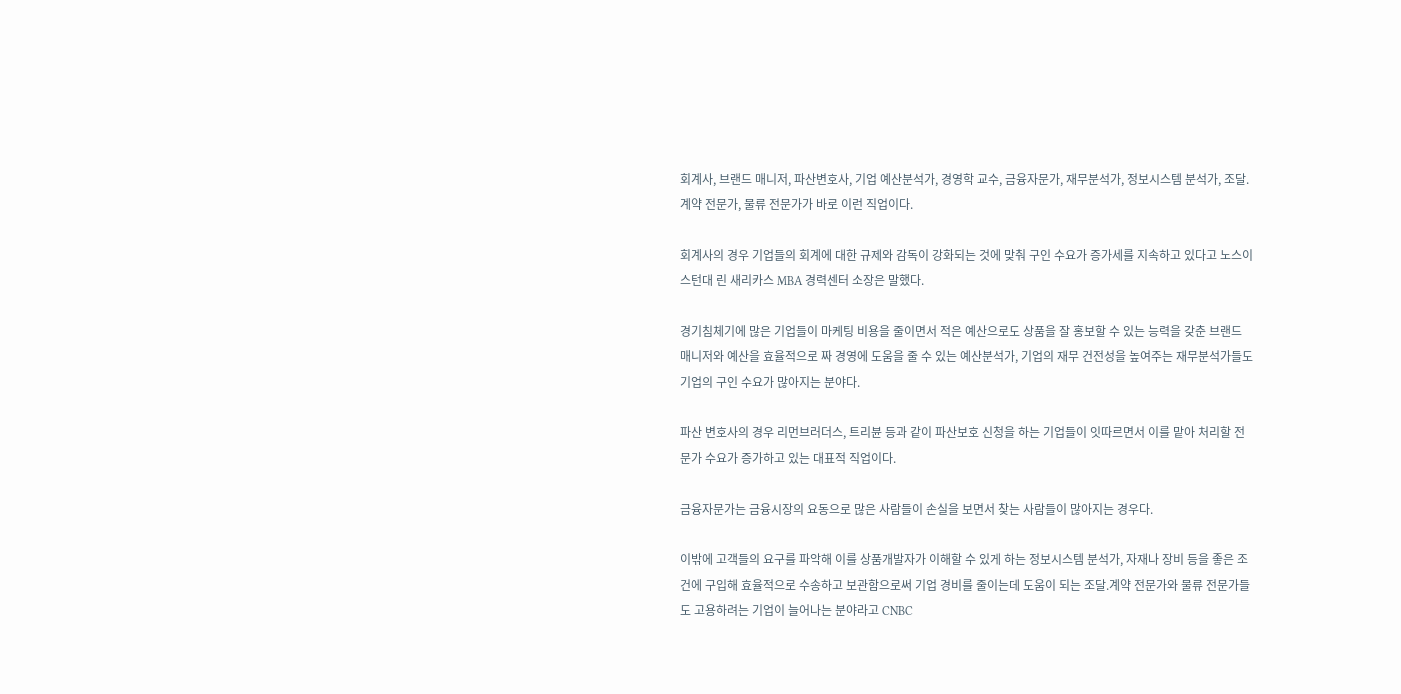회계사, 브랜드 매니저, 파산변호사, 기업 예산분석가, 경영학 교수, 금융자문가, 재무분석가, 정보시스템 분석가, 조달.계약 전문가, 물류 전문가가 바로 이런 직업이다.

회계사의 경우 기업들의 회계에 대한 규제와 감독이 강화되는 것에 맞춰 구인 수요가 증가세를 지속하고 있다고 노스이스턴대 린 새리카스 MBA 경력센터 소장은 말했다.

경기침체기에 많은 기업들이 마케팅 비용을 줄이면서 적은 예산으로도 상품을 잘 홍보할 수 있는 능력을 갖춘 브랜드 매니저와 예산을 효율적으로 짜 경영에 도움을 줄 수 있는 예산분석가, 기업의 재무 건전성을 높여주는 재무분석가들도 기업의 구인 수요가 많아지는 분야다.

파산 변호사의 경우 리먼브러더스, 트리뷴 등과 같이 파산보호 신청을 하는 기업들이 잇따르면서 이를 맡아 처리할 전문가 수요가 증가하고 있는 대표적 직업이다.

금융자문가는 금융시장의 요동으로 많은 사람들이 손실을 보면서 찾는 사람들이 많아지는 경우다.

이밖에 고객들의 요구를 파악해 이를 상품개발자가 이해할 수 있게 하는 정보시스템 분석가, 자재나 장비 등을 좋은 조건에 구입해 효율적으로 수송하고 보관함으로써 기업 경비를 줄이는데 도움이 되는 조달.계약 전문가와 물류 전문가들도 고용하려는 기업이 늘어나는 분야라고 CNBC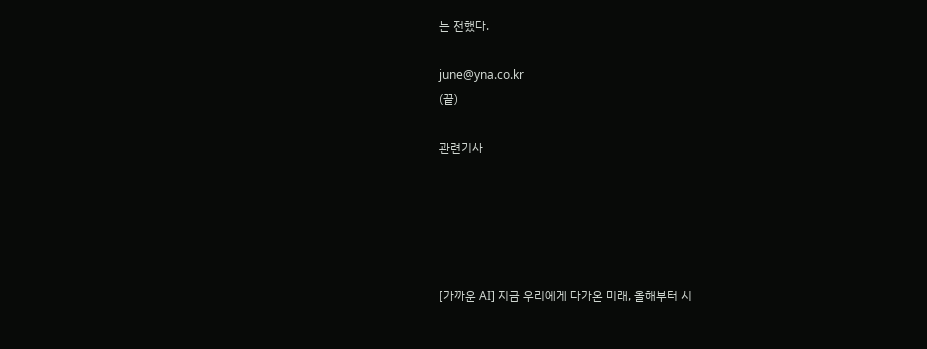는 전했다.

june@yna.co.kr
(끝)

관련기사





[가까운 AI] 지금 우리에게 다가온 미래, 올해부터 시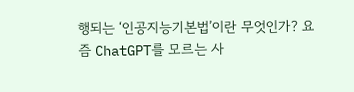행되는 ‘인공지능기본법’이란 무엇인가? 요즘 ChatGPT를 모르는 사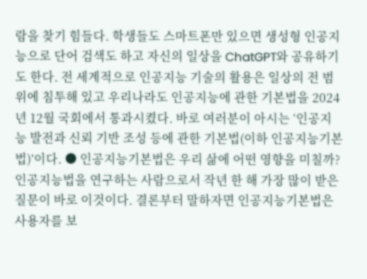람을 찾기 힘들다. 학생들도 스마트폰만 있으면 생성형 인공지능으로 단어 검색도 하고 자신의 일상을 ChatGPT와 공유하기도 한다. 전 세계적으로 인공지능 기술의 활용은 일상의 전 범위에 침투해 있고 우리나라도 인공지능에 관한 기본법을 2024년 12월 국회에서 통과시켰다. 바로 여러분이 아시는 ‘인공지능 발전과 신뢰 기반 조성 등에 관한 기본법(이하 인공지능기본법)’이다. ● 인공지능기본법은 우리 삶에 어떤 영향을 미칠까? 인공지능법을 연구하는 사람으로서 작년 한 해 가장 많이 받은 질문이 바로 이것이다. 결론부터 말하자면 인공지능기본법은 사용자를 보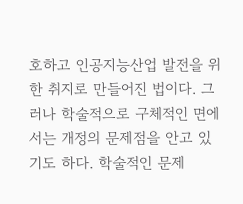호하고 인공지능산업 발전을 위한 취지로 만들어진 법이다. 그러나 학술적으로 구체적인 면에서는 개정의 문제점을 안고 있기도 하다. 학술적인 문제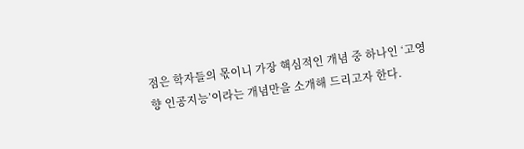점은 학자들의 몫이니 가장 핵심적인 개념 중 하나인 ‘고영향 인공지능’이라는 개념만을 소개해 드리고자 한다.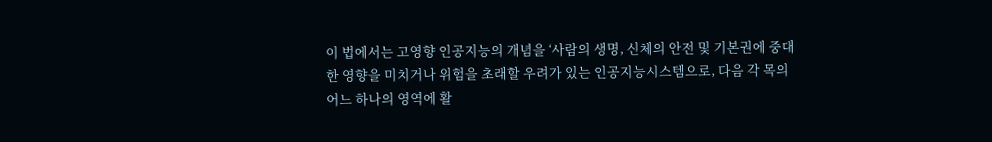이 법에서는 고영향 인공지능의 개념을 ‘사람의 생명, 신체의 안전 및 기본권에 중대한 영향을 미치거나 위험을 초래할 우려가 있는 인공지능시스템으로, 다음 각 목의 어느 하나의 영역에 활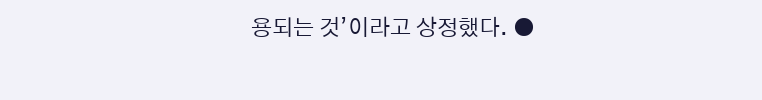용되는 것’이라고 상정했다. ●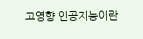고영향 인공지능이란